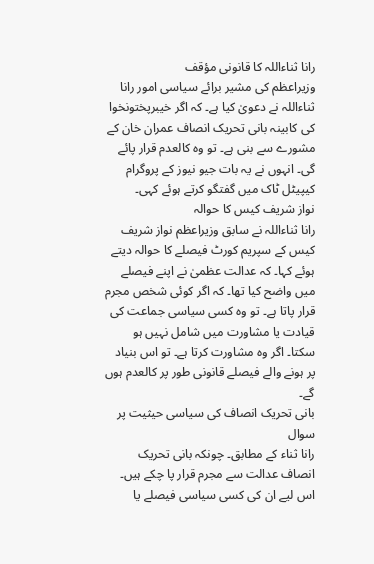رانا ثناءاللہ کا قانونی مؤقف
وزیراعظم کی مشیر برائے سیاسی امور رانا ثناءاللہ نے دعویٰ کیا ہے۔ کہ اگر خیبرپختونخوا کی کابینہ بانی تحریک انصاف عمران خان کے مشورے سے بنی ہے۔ تو وہ کالعدم قرار پائے گی۔ انہوں نے یہ بات جیو نیوز کے پروگرام کیپیٹل ٹاک میں گفتگو کرتے ہوئے کہی۔
نواز شریف کیس کا حوالہ
رانا ثناءاللہ نے سابق وزیراعظم نواز شریف کیس کے سپریم کورٹ فیصلے کا حوالہ دیتے ہوئے کہا۔ کہ عدالت عظمیٰ نے اپنے فیصلے میں واضح کیا تھا۔ کہ اگر کوئی شخص مجرم قرار پاتا ہے۔ تو وہ کسی سیاسی جماعت کی قیادت یا مشاورت میں شامل نہیں ہو سکتا۔ اگر وہ مشاورت کرتا ہے۔ تو اس بنیاد پر ہونے والے فیصلے قانونی طور پر کالعدم ہوں گے۔
بانی تحریک انصاف کی سیاسی حیثیت پر سوال
رانا ثناء کے مطابق۔ چونکہ بانی تحریک انصاف عدالت سے مجرم قرار پا چکے ہیں۔ اس لیے ان کی کسی سیاسی فیصلے یا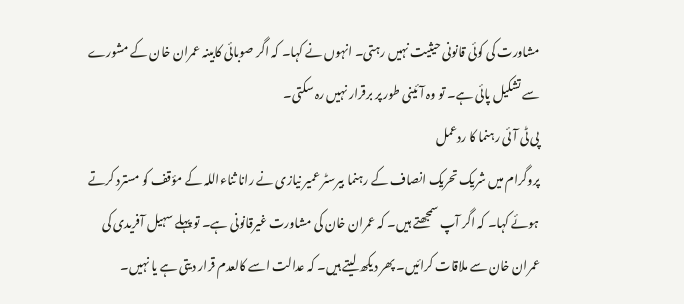مشاورت کی کوئی قانونی حیثیت نہیں رہتی۔ انہوں نے کہا۔ کہ اگر صوبائی کابینہ عمران خان کے مشورے سے تشکیل پائی ہے۔ تو وہ آئینی طور پر برقرار نہیں رہ سکتی۔
پی ٹی آئی رہنما کا ردعمل
پروگرام میں شریک تحریک انصاف کے رہنما بیرسٹر عمیر نیازی نے رانا ثناءاللہ کے مؤقف کو مسترد کرتے ہوئے کہا۔ کہ اگر آپ سمجھتے ہیں۔ کہ عمران خان کی مشاورت غیرقانونی ہے۔ تو پہلے سہیل آفریدی کی عمران خان سے ملاقات کرائیں۔ پھر دیکھ لیتے ہیں۔ کہ عدالت اسے کالعدم قرار دیتی ہے یا نہیں۔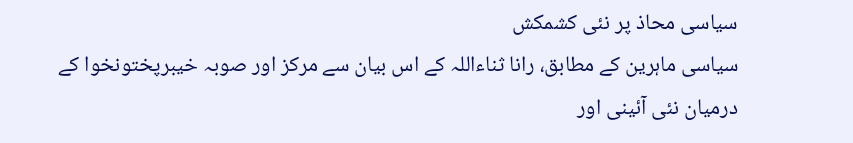سیاسی محاذ پر نئی کشمکش
سیاسی ماہرین کے مطابق، رانا ثناءاللہ کے اس بیان سے مرکز اور صوبہ خیبرپختونخوا کے درمیان نئی آئینی اور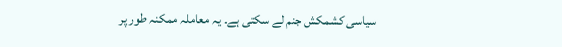سیاسی کشمکش جنم لے سکتی ہے۔ یہ معاملہ ممکنہ طور پر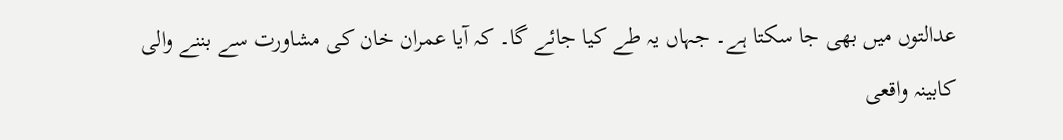عدالتوں میں بھی جا سکتا ہے۔ جہاں یہ طے کیا جائے گا۔ کہ آیا عمران خان کی مشاورت سے بننے والی کابینہ واقعی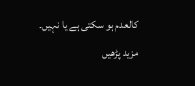کالعدم ہو سکتی ہے یا نہیں۔
مزید پڑھیں